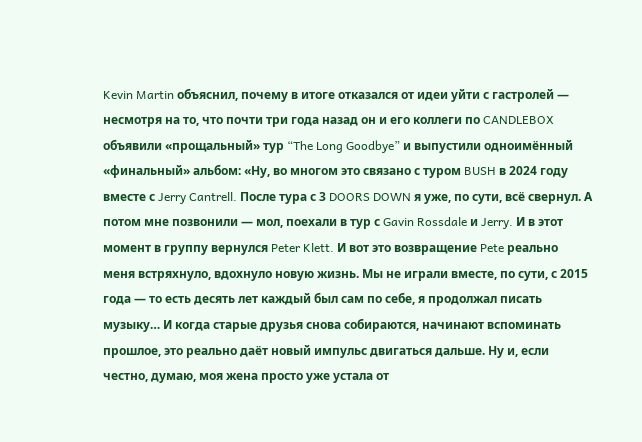Kevin Martin объяснил, почему в итоге отказался от идеи уйти с гастролей — несмотря на то, что почти три года назад он и его коллеги по CANDLEBOX объявили «прощальный» тур “The Long Goodbye” и выпустили одноимённый «финальный» альбом: «Ну, во многом это связано с туром BUSH в 2024 году вместе с Jerry Cantrell. После тура с 3 DOORS DOWN я уже, по сути, всё свернул. А потом мне позвонили — мол, поехали в тур с Gavin Rossdale и Jerry. И в этот момент в группу вернулся Peter Klett. И вот это возвращение Pete реально меня встряхнуло, вдохнуло новую жизнь. Мы не играли вместе, по сути, с 2015 года — то есть десять лет каждый был сам по себе, я продолжал писать музыку… И когда старые друзья снова собираются, начинают вспоминать прошлое, это реально даёт новый импульс двигаться дальше. Ну и, если честно, думаю, моя жена просто уже устала от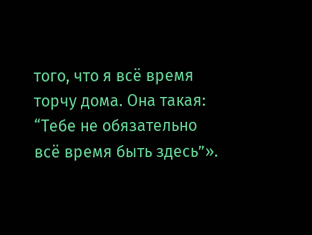того, что я всё время торчу дома. Она такая: “Тебе не обязательно всё время быть здесь”».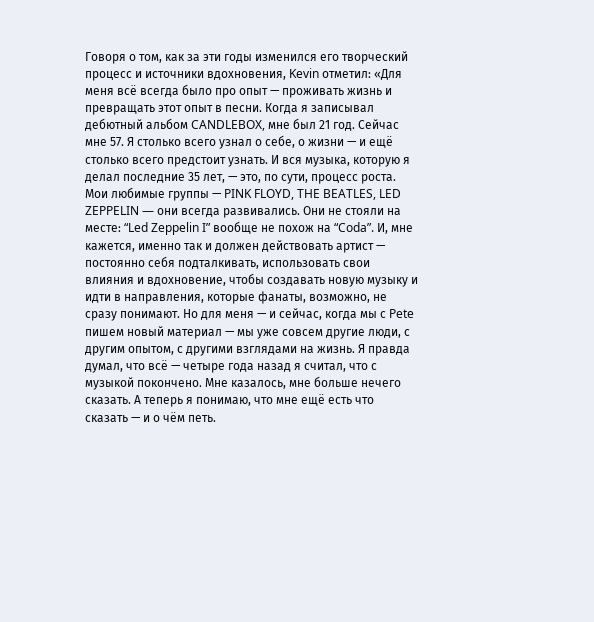Говоря о том, как за эти годы изменился его творческий процесс и источники вдохновения, Kevin отметил: «Для меня всё всегда было про опыт — проживать жизнь и превращать этот опыт в песни. Когда я записывал дебютный альбом CANDLEBOX, мне был 21 год. Сейчас мне 57. Я столько всего узнал о себе, о жизни — и ещё столько всего предстоит узнать. И вся музыка, которую я делал последние 35 лет, — это, по сути, процесс роста. Мои любимые группы — PINK FLOYD, THE BEATLES, LED ZEPPELIN — они всегда развивались. Они не стояли на месте: “Led Zeppelin I” вообще не похож на “Coda”. И, мне кажется, именно так и должен действовать артист — постоянно себя подталкивать, использовать свои влияния и вдохновение, чтобы создавать новую музыку и идти в направления, которые фанаты, возможно, не сразу понимают. Но для меня — и сейчас, когда мы с Pete пишем новый материал — мы уже совсем другие люди, с другим опытом, с другими взглядами на жизнь. Я правда думал, что всё — четыре года назад я считал, что с музыкой покончено. Мне казалось, мне больше нечего сказать. А теперь я понимаю, что мне ещё есть что сказать — и о чём петь.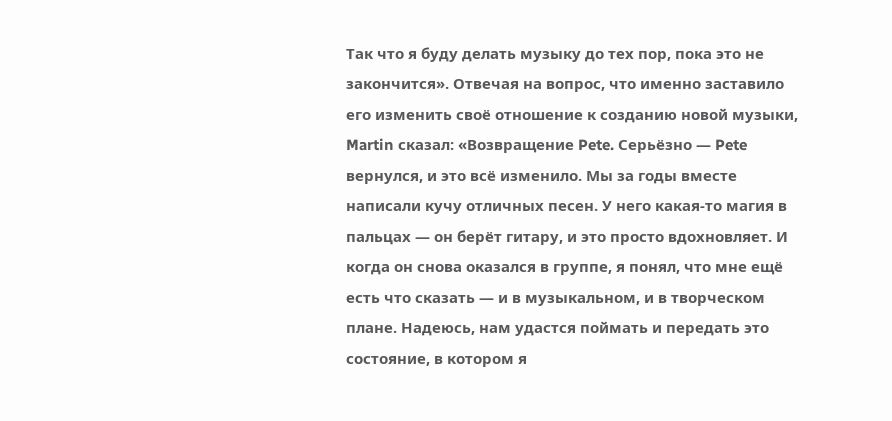Так что я буду делать музыку до тех пор, пока это не закончится». Отвечая на вопрос, что именно заставило его изменить своё отношение к созданию новой музыки, Martin сказал: «Возвращение Pete. Серьёзно — Pete вернулся, и это всё изменило. Мы за годы вместе написали кучу отличных песен. У него какая-то магия в пальцах — он берёт гитару, и это просто вдохновляет. И когда он снова оказался в группе, я понял, что мне ещё есть что сказать — и в музыкальном, и в творческом плане. Надеюсь, нам удастся поймать и передать это состояние, в котором я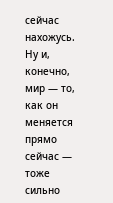сейчас нахожусь. Ну и, конечно, мир — то, как он меняется прямо сейчас — тоже сильно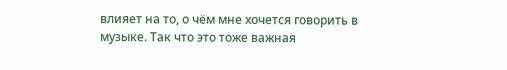влияет на то, о чём мне хочется говорить в музыке. Так что это тоже важная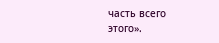часть всего этого».